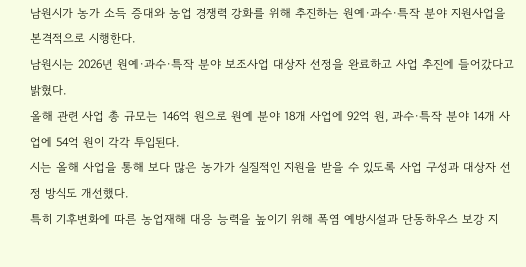남원시가 농가 소득 증대와 농업 경쟁력 강화를 위해 추진하는 원예·과수·특작 분야 지원사업을 본격적으로 시행한다.
남원시는 2026년 원예·과수·특작 분야 보조사업 대상자 선정을 완료하고 사업 추진에 들어갔다고 밝혔다.
올해 관련 사업 총 규모는 146억 원으로 원예 분야 18개 사업에 92억 원, 과수·특작 분야 14개 사업에 54억 원이 각각 투입된다.
시는 올해 사업을 통해 보다 많은 농가가 실질적인 지원을 받을 수 있도록 사업 구성과 대상자 선정 방식도 개선했다.
특히 기후변화에 따른 농업재해 대응 능력을 높이기 위해 폭염 예방시설과 단동하우스 보강 지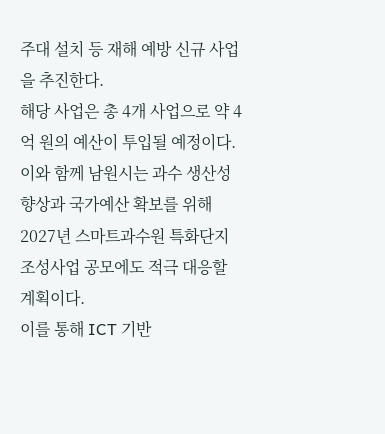주대 설치 등 재해 예방 신규 사업을 추진한다.
해당 사업은 총 4개 사업으로 약 4억 원의 예산이 투입될 예정이다.
이와 함께 남원시는 과수 생산성 향상과 국가예산 확보를 위해 2027년 스마트과수원 특화단지 조성사업 공모에도 적극 대응할 계획이다.
이를 통해 ICT 기반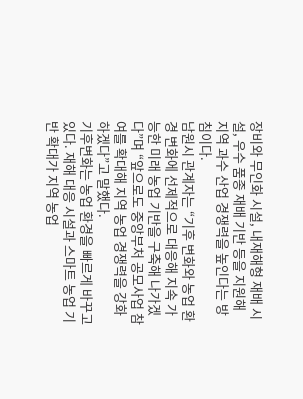장비와 무인화 시설, 내재해형 재배 시설, 우수 품종 재배 기반 등을 지원해 지역 과수 산업 경쟁력을 높인다는 방침이다.
남원시 관계자는 “기후 변화와 농업 환경 변화에 선제적으로 대응해 지속 가능한 미래 농업 기반을 구축해 나가겠다”며 “앞으로도 중앙부처 공모사업 참여를 확대해 지역 농업 경쟁력을 강화하겠다”고 말했다.
기후변화는 농업 환경을 빠르게 바꾸고 있다. 재해 대응 시설과 스마트 농업 기반 확대가 지역 농업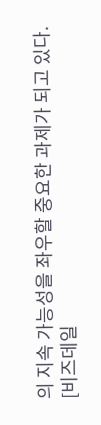의 지속 가능성을 좌우할 중요한 과제가 되고 있다.
[비즈데일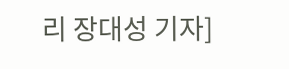리 장대성 기자]